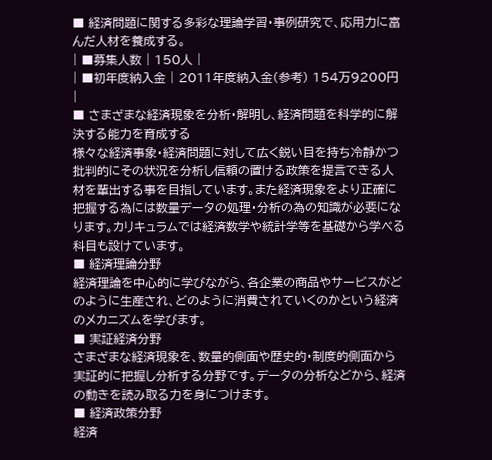■ 経済問題に関する多彩な理論学習・事例研究で、応用力に富んだ人材を養成する。
| ■募集人数 | 150人 |
| ■初年度納入金 | 2011年度納入金(参考) 154万9200円 |
■ さまざまな経済現象を分析・解明し、経済問題を科学的に解決する能力を育成する
様々な経済事象・経済問題に対して広く鋭い目を持ち冷静かつ批判的にその状況を分析し信頼の置ける政策を提言できる人材を輩出する事を目指しています。また経済現象をより正確に把握する為には数量データの処理・分析の為の知識が必要になります。カリキュラムでは経済数学や統計学等を基礎から学べる科目も設けています。
■ 経済理論分野
経済理論を中心的に学びながら、各企業の商品やサービスがどのように生産され、どのように消費されていくのかという経済のメカニズムを学びます。
■ 実証経済分野
さまざまな経済現象を、数量的側面や歴史的・制度的側面から実証的に把握し分析する分野です。データの分析などから、経済の動きを読み取る力を身につけます。
■ 経済政策分野
経済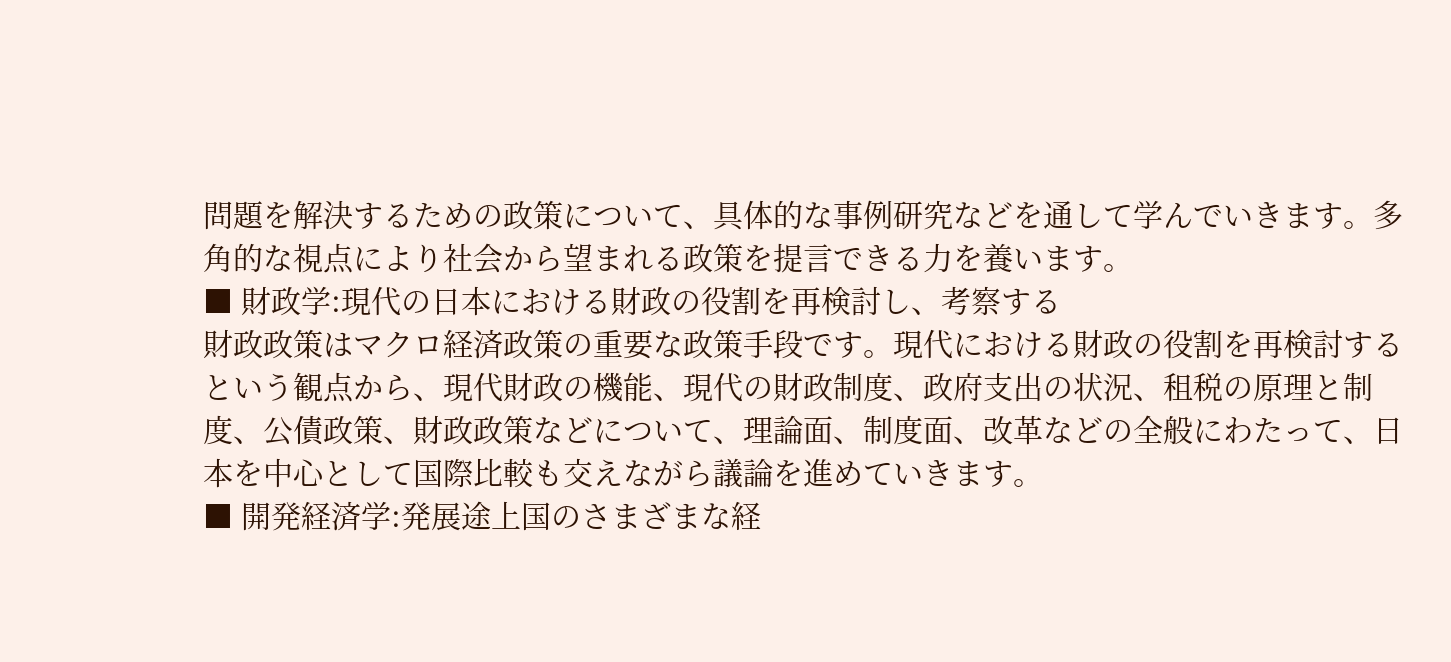問題を解決するための政策について、具体的な事例研究などを通して学んでいきます。多角的な視点により社会から望まれる政策を提言できる力を養います。
■ 財政学:現代の日本における財政の役割を再検討し、考察する
財政政策はマクロ経済政策の重要な政策手段です。現代における財政の役割を再検討するという観点から、現代財政の機能、現代の財政制度、政府支出の状況、租税の原理と制度、公債政策、財政政策などについて、理論面、制度面、改革などの全般にわたって、日本を中心として国際比較も交えながら議論を進めていきます。
■ 開発経済学:発展途上国のさまざまな経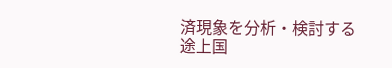済現象を分析・検討する
途上国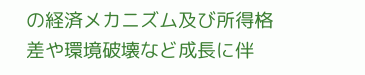の経済メカニズム及び所得格差や環境破壊など成長に伴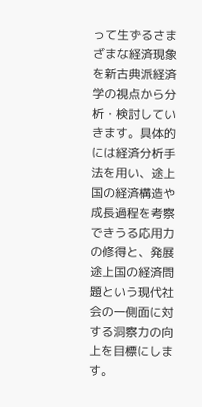って生ずるさまざまな経済現象を新古典派経済学の視点から分析・検討していきます。具体的には経済分析手法を用い、途上国の経済構造や成長過程を考察できうる応用力の修得と、発展途上国の経済問題という現代社会の一側面に対する洞察力の向上を目標にします。